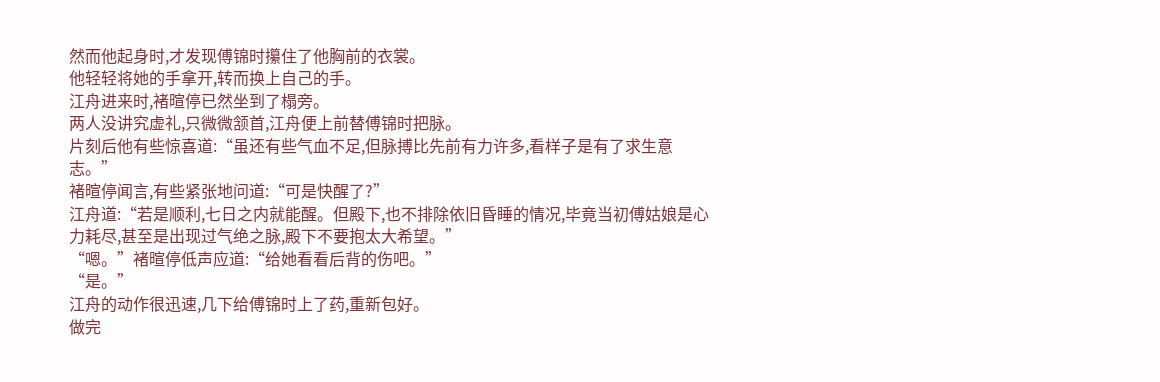然而他起身时,才发现傅锦时攥住了他胸前的衣裳。
他轻轻将她的手拿开,转而换上自己的手。
江舟进来时,褚暄停已然坐到了榻旁。
两人没讲究虚礼,只微微颔首,江舟便上前替傅锦时把脉。
片刻后他有些惊喜道:“虽还有些气血不足,但脉搏比先前有力许多,看样子是有了求生意志。”
褚暄停闻言,有些紧张地问道:“可是快醒了?”
江舟道:“若是顺利,七日之内就能醒。但殿下,也不排除依旧昏睡的情况,毕竟当初傅姑娘是心力耗尽,甚至是出现过气绝之脉,殿下不要抱太大希望。”
“嗯。”褚暄停低声应道:“给她看看后背的伤吧。”
“是。”
江舟的动作很迅速,几下给傅锦时上了药,重新包好。
做完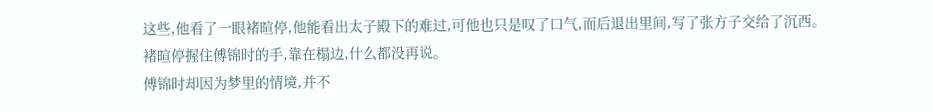这些,他看了一眼褚暄停,他能看出太子殿下的难过,可他也只是叹了口气,而后退出里间,写了张方子交给了沉西。
褚暄停握住傅锦时的手,靠在榻边,什么都没再说。
傅锦时却因为梦里的情境,并不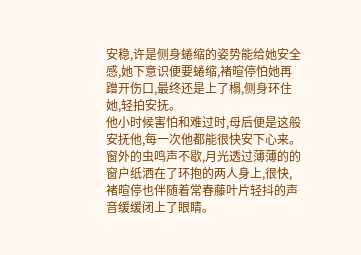安稳,许是侧身蜷缩的姿势能给她安全感,她下意识便要蜷缩,褚暄停怕她再蹭开伤口,最终还是上了榻,侧身环住她,轻拍安抚。
他小时候害怕和难过时,母后便是这般安抚他,每一次他都能很快安下心来。
窗外的虫鸣声不歇,月光透过薄薄的的窗户纸洒在了环抱的两人身上,很快,褚暄停也伴随着常春藤叶片轻抖的声音缓缓闭上了眼睛。